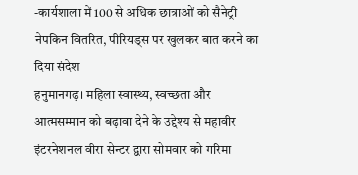-कार्यशाला में 100 से अधिक छात्राओं को सैनेट्री नेपकिन वितरित, पीरियड्स पर खुलकर बात करने का दिया संदेश
हनुमानगढ़। महिला स्वास्थ्य, स्वच्छता और आत्मसम्मान को बढ़ावा देने के उद्देश्य से महावीर इंटरनेशनल वीरा सेन्टर द्वारा सोमवार को गरिमा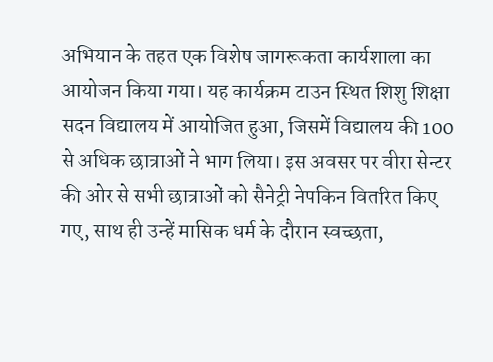अभियान के तहत एक विशेष जागरूकता कार्यशाला का आयोजन किया गया। यह कार्यक्रम टाउन स्थित शिशु शिक्षा सदन विद्यालय में आयोजित हुआ, जिसमें विद्यालय की 100 से अधिक छात्राओं ने भाग लिया। इस अवसर पर वीरा सेन्टर की ओर से सभी छात्राओं को सैनेट्री नेपकिन वितरित किए गए, साथ ही उन्हें मासिक धर्म के दौरान स्वच्छता,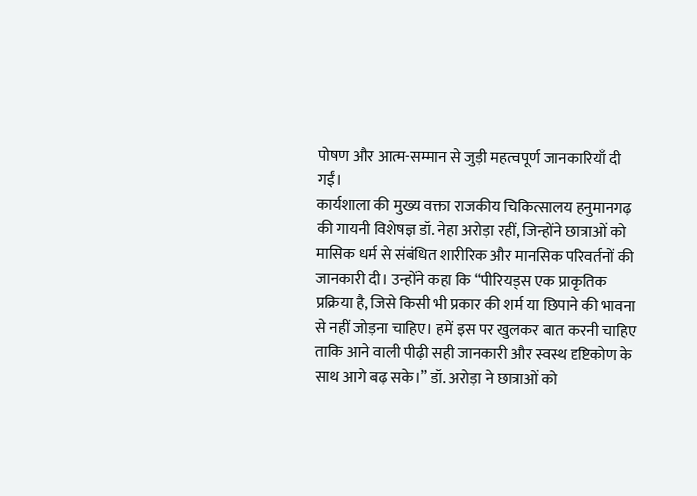पोषण और आत्म-सम्मान से जुड़ी महत्वपूर्ण जानकारियाँ दी गईं।
कार्यशाला की मुख्य वक्ता राजकीय चिकित्सालय हनुमानगढ़ की गायनी विशेषज्ञ डॉ. नेहा अरोड़ा रहीं, जिन्होंने छात्राओं को मासिक धर्म से संबंधित शारीरिक और मानसिक परिवर्तनों की जानकारी दी। उन्होंने कहा कि “पीरियड्स एक प्राकृतिक प्रक्रिया है, जिसे किसी भी प्रकार की शर्म या छिपाने की भावना से नहीं जोड़ना चाहिए। हमें इस पर खुलकर बात करनी चाहिए ताकि आने वाली पीढ़ी सही जानकारी और स्वस्थ दृष्टिकोण के साथ आगे बढ़ सके।” डॉ. अरोड़ा ने छात्राओं को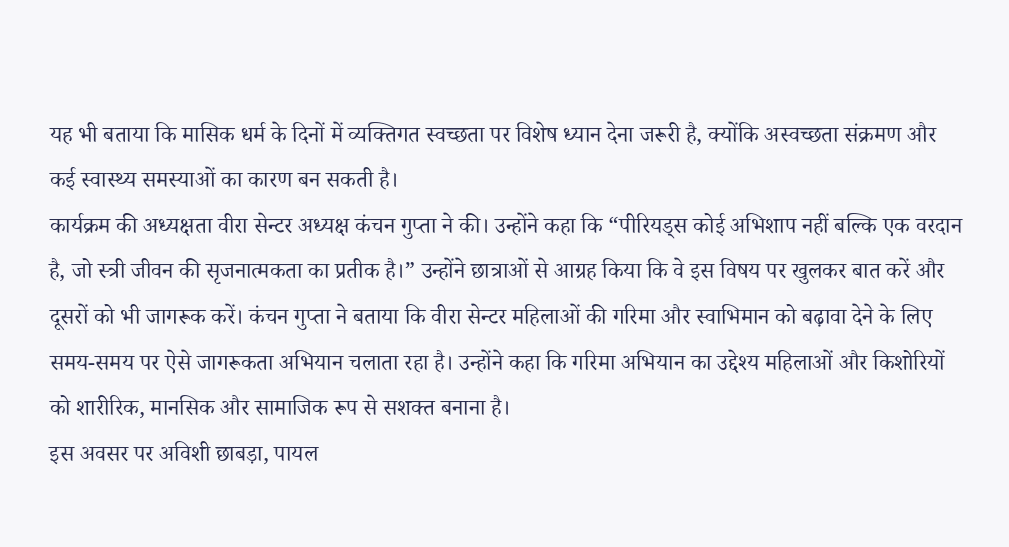यह भी बताया कि मासिक धर्म के दिनों में व्यक्तिगत स्वच्छता पर विशेष ध्यान देना जरूरी है, क्योंकि अस्वच्छता संक्रमण और कई स्वास्थ्य समस्याओं का कारण बन सकती है।
कार्यक्रम की अध्यक्षता वीरा सेन्टर अध्यक्ष कंचन गुप्ता ने की। उन्होंने कहा कि “पीरियड्स कोई अभिशाप नहीं बल्कि एक वरदान है, जो स्त्री जीवन की सृजनात्मकता का प्रतीक है।” उन्होंने छात्राओं से आग्रह किया कि वे इस विषय पर खुलकर बात करें और दूसरों को भी जागरूक करें। कंचन गुप्ता ने बताया कि वीरा सेन्टर महिलाओं की गरिमा और स्वाभिमान को बढ़ावा देने के लिए समय-समय पर ऐसे जागरूकता अभियान चलाता रहा है। उन्होंने कहा कि गरिमा अभियान का उद्देश्य महिलाओं और किशोरियों को शारीरिक, मानसिक और सामाजिक रूप से सशक्त बनाना है।
इस अवसर पर अविशी छाबड़ा, पायल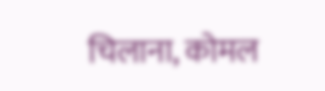चिलाना, कोमल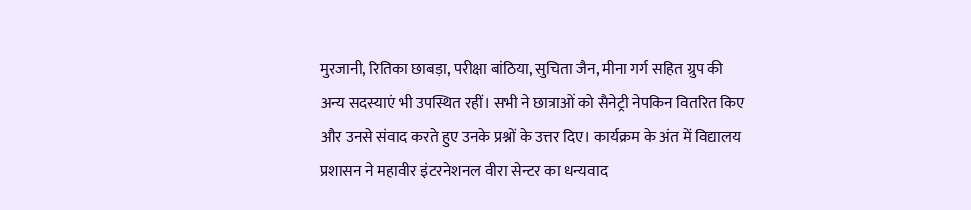मुरजानी, रितिका छाबड़ा, परीक्षा बांठिया, सुचिता जैन, मीना गर्ग सहित ग्रुप की अन्य सदस्याएं भी उपस्थित रहीं। सभी ने छात्राओं को सैनेट्री नेपकिन वितरित किए और उनसे संवाद करते हुए उनके प्रश्नों के उत्तर दिए। कार्यक्रम के अंत में विद्यालय प्रशासन ने महावीर इंटरनेशनल वीरा सेन्टर का धन्यवाद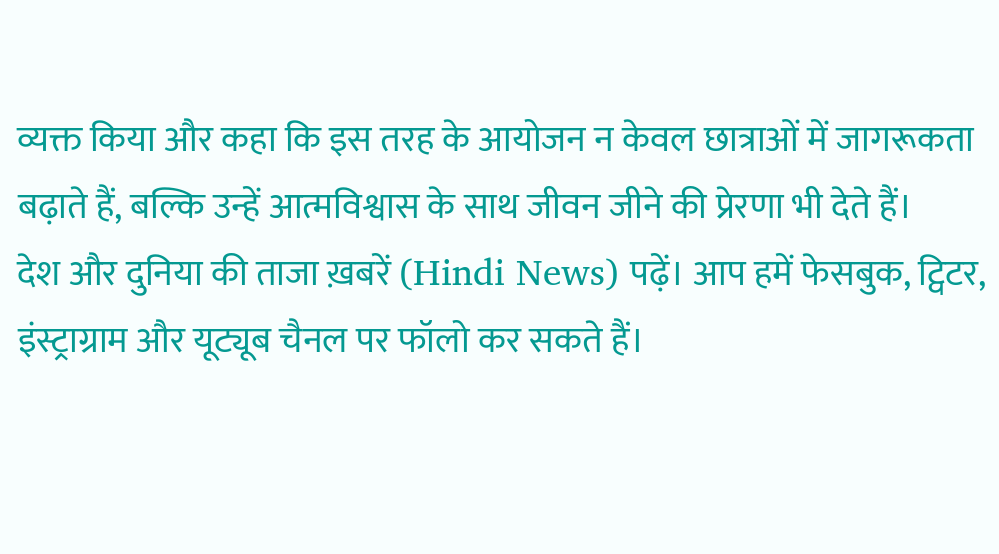व्यक्त किया और कहा कि इस तरह के आयोजन न केवल छात्राओं में जागरूकता बढ़ाते हैं, बल्कि उन्हें आत्मविश्वास के साथ जीवन जीने की प्रेरणा भी देते हैं।
देश और दुनिया की ताजा ख़बरें (Hindi News) पढ़ें। आप हमें फेसबुक, ट्विटर, इंस्ट्राग्राम और यूट्यूब चैनल पर फॉलो कर सकते हैं।